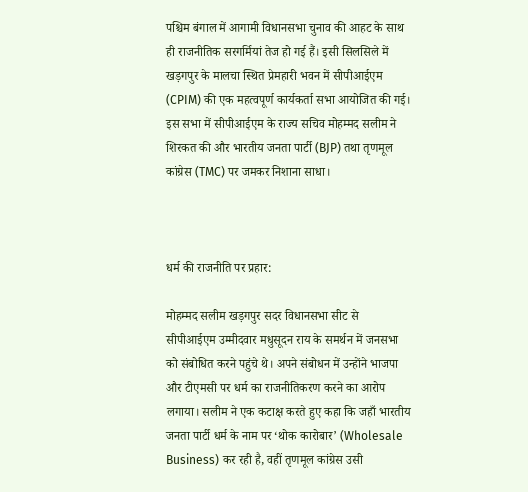पश्चिम बंगाल में आगामी विधानसभा चुनाव की आहट के साथ ही राजनीतिक सरगर्मियां तेज हो गई हैं। इसी सिलसिले में खड़गपुर के मालचा स्थित प्रेमहारी भवन में सीपीआईएम (CPIM) की एक महत्वपूर्ण कार्यकर्ता सभा आयोजित की गई। इस सभा में सीपीआईएम के राज्य सचिव मोहम्मद सलीम ने शिरकत की और भारतीय जनता पार्टी (BJP) तथा तृणमूल कांग्रेस (TMC) पर जमकर निशाना साधा।



धर्म की राजनीति पर प्रहार:

मोहम्मद सलीम खड़गपुर सदर विधानसभा सीट से सीपीआईएम उम्मीदवार मधुसूदन राय के समर्थन में जनसभा को संबोधित करने पहुंचे थे। अपने संबोधन में उन्होंने भाजपा और टीएमसी पर धर्म का राजनीतिकरण करने का आरोप लगाया। सलीम ने एक कटाक्ष करते हुए कहा कि जहाँ भारतीय जनता पार्टी धर्म के नाम पर ‘थोक कारोबार’ (Wholesale Business) कर रही है, वहीं तृणमूल कांग्रेस उसी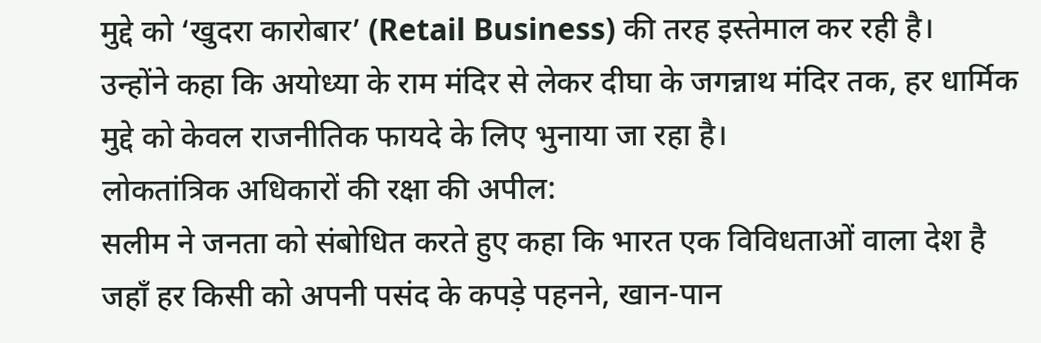मुद्दे को ‘खुदरा कारोबार’ (Retail Business) की तरह इस्तेमाल कर रही है।
उन्होंने कहा कि अयोध्या के राम मंदिर से लेकर दीघा के जगन्नाथ मंदिर तक, हर धार्मिक मुद्दे को केवल राजनीतिक फायदे के लिए भुनाया जा रहा है।
लोकतांत्रिक अधिकारों की रक्षा की अपील:
सलीम ने जनता को संबोधित करते हुए कहा कि भारत एक विविधताओं वाला देश है जहाँ हर किसी को अपनी पसंद के कपड़े पहनने, खान-पान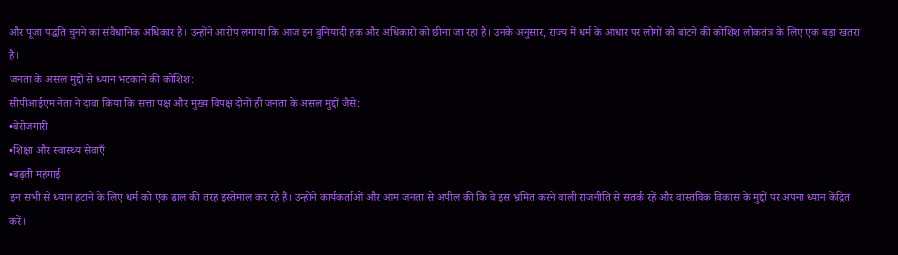और पूजा पद्धति चुनने का संवैधानिक अधिकार है। उन्होंने आरोप लगाया कि आज इन बुनियादी हक और अधिकारों को छीना जा रहा है। उनके अनुसार, राज्य में धर्म के आधार पर लोगों को बांटने की कोशिश लोकतंत्र के लिए एक बड़ा खतरा है।
जनता के असल मुद्दों से ध्यान भटकाने की कोशिश:
सीपीआईएम नेता ने दावा किया कि सत्ता पक्ष और मुख्य विपक्ष दोनों ही जनता के असल मुद्दों जैसे:
•बेरोजगारी
•शिक्षा और स्वास्थ्य सेवाएँ
•बढ़ती महंगाई
इन सभी से ध्यान हटाने के लिए धर्म को एक ढाल की तरह इस्तेमाल कर रहे हैं। उन्होंने कार्यकर्ताओं और आम जनता से अपील की कि वे इस भ्रमित करने वाली राजनीति से सतर्क रहें और वास्तविक विकास के मुद्दों पर अपना ध्यान केंद्रित करें।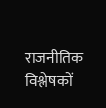राजनीतिक विश्लेषकों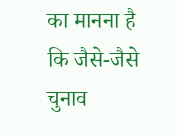का मानना है कि जैसे-जैसे चुनाव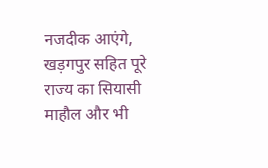नजदीक आएंगे, खड़गपुर सहित पूरे राज्य का सियासी माहौल और भी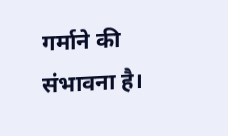गर्माने की संभावना है।